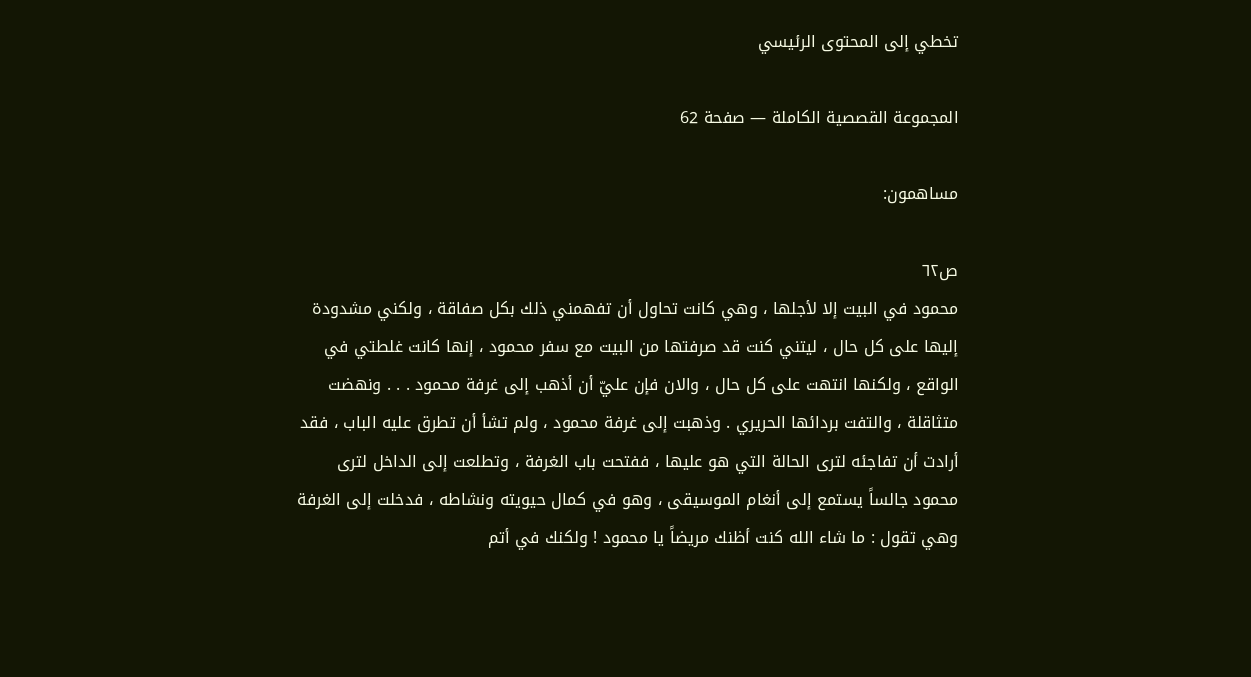تخطي إلى المحتوى الرئيسي

المجموعة القصصية الكاملة — صفحة 62

مساهمون:

ص٦٢
محمود في البيت إلا لأجلها ، وهي كانت تحاول أن تفهمني ذلك بكل صفاقة ، ولكني مشدودة إليها على كل حال ، ليتني كنت قد صرفتها من البيت مع سفر محمود ، إنها كانت غلطتي في الواقع ، ولكنها انتهت على كل حال ، والان فإن عليّ أن أذهب إلى غرفة محمود . . . ونهضت متثاقلة ، والتفت بردائها الحريري . وذهبت إلى غرفة محمود ، ولم تشأ أن تطرق عليه الباب ، فقد أرادت أن تفاجئه لترى الحالة التي هو عليها ، ففتحت باب الغرفة ، وتطلعت إلى الداخل لترى محمود جالساً يستمع إلى أنغام الموسيقى ، وهو في كمال حيويته ونشاطه ، فدخلت إلى الغرفة وهي تقول : ما شاء الله كنت أظنك مريضاً يا محمود ! ولكنك في أتم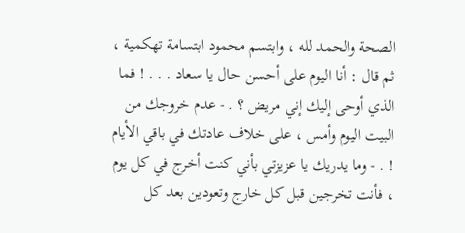الصحة والحمد لله ، وابتسم محمود ابتسامة تهكمية ، ثم قال : أنا اليوم على أحسن حال يا سعاد . . . ! فما الذي أوحى إليك إني مريض ؟ . - عدم خروجك من البيت اليوم وأمس ، على خلاف عادتك في باقي الأيام ! . - وما يدريك يا عزيزتي بأني كنت أخرج في كل يوم ، فأنت تخرجين قبل كل خارج وتعودين بعد كل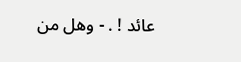عائد ! . - وهل من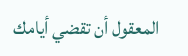المعقول أن تقضي أيامك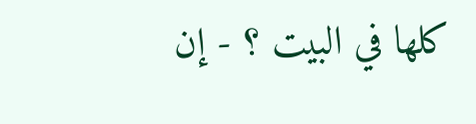كلها في البيت ؟ - إن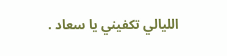الليالي تكفيني يا سعاد .